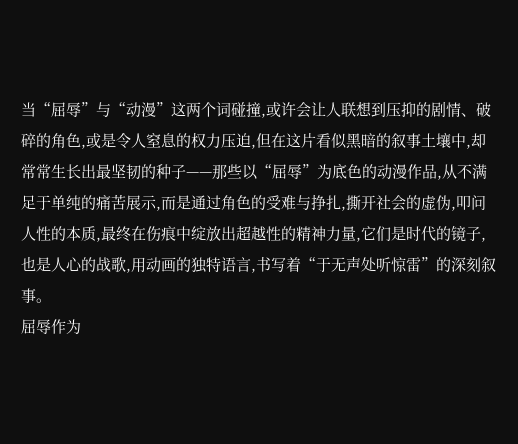当“屈辱”与“动漫”这两个词碰撞,或许会让人联想到压抑的剧情、破碎的角色,或是令人窒息的权力压迫,但在这片看似黑暗的叙事土壤中,却常常生长出最坚韧的种子——那些以“屈辱”为底色的动漫作品,从不满足于单纯的痛苦展示,而是通过角色的受难与挣扎,撕开社会的虚伪,叩问人性的本质,最终在伤痕中绽放出超越性的精神力量,它们是时代的镜子,也是人心的战歌,用动画的独特语言,书写着“于无声处听惊雷”的深刻叙事。
屈辱作为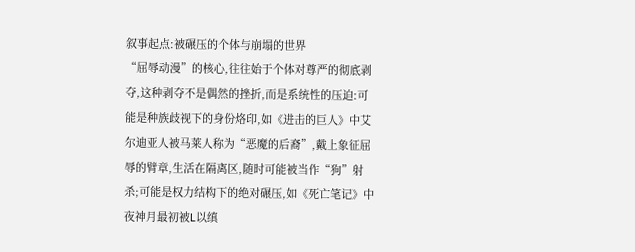叙事起点:被碾压的个体与崩塌的世界
“屈辱动漫”的核心,往往始于个体对尊严的彻底剥夺,这种剥夺不是偶然的挫折,而是系统性的压迫:可能是种族歧视下的身份烙印,如《进击的巨人》中艾尔迪亚人被马莱人称为“恶魔的后裔”,戴上象征屈辱的臂章,生活在隔离区,随时可能被当作“狗”射杀;可能是权力结构下的绝对碾压,如《死亡笔记》中夜神月最初被L以缜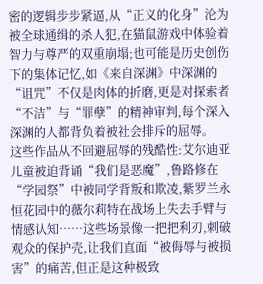密的逻辑步步紧逼,从“正义的化身”沦为被全球通缉的杀人犯,在猫鼠游戏中体验着智力与尊严的双重崩塌;也可能是历史创伤下的集体记忆,如《来自深渊》中深渊的“诅咒”不仅是肉体的折磨,更是对探索者“不洁”与“罪孽”的精神审判,每个深入深渊的人都背负着被社会排斥的屈辱。
这些作品从不回避屈辱的残酷性:艾尔迪亚儿童被迫背诵“我们是恶魔”,鲁路修在“学园祭”中被同学背叛和欺凌,紫罗兰永恒花园中的薇尔莉特在战场上失去手臂与情感认知……这些场景像一把把利刃,刺破观众的保护壳,让我们直面“被侮辱与被损害”的痛苦,但正是这种极致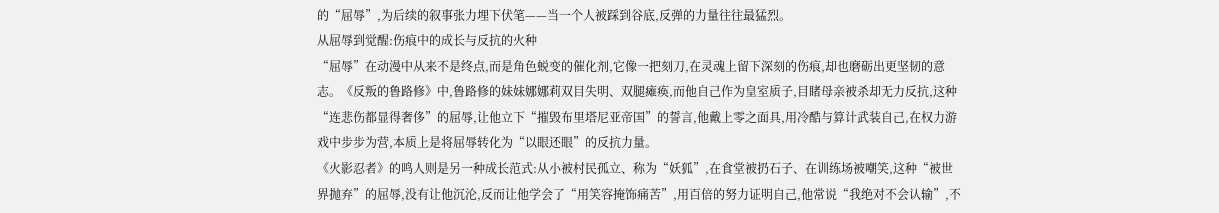的“屈辱”,为后续的叙事张力埋下伏笔——当一个人被踩到谷底,反弹的力量往往最猛烈。
从屈辱到觉醒:伤痕中的成长与反抗的火种
“屈辱”在动漫中从来不是终点,而是角色蜕变的催化剂,它像一把刻刀,在灵魂上留下深刻的伤痕,却也磨砺出更坚韧的意志。《反叛的鲁路修》中,鲁路修的妹妹娜娜莉双目失明、双腿瘫痪,而他自己作为皇室质子,目睹母亲被杀却无力反抗,这种“连悲伤都显得奢侈”的屈辱,让他立下“摧毁布里塔尼亚帝国”的誓言,他戴上零之面具,用冷酷与算计武装自己,在权力游戏中步步为营,本质上是将屈辱转化为“以眼还眼”的反抗力量。
《火影忍者》的鸣人则是另一种成长范式:从小被村民孤立、称为“妖狐”,在食堂被扔石子、在训练场被嘲笑,这种“被世界抛弃”的屈辱,没有让他沉沦,反而让他学会了“用笑容掩饰痛苦”,用百倍的努力证明自己,他常说“我绝对不会认输”,不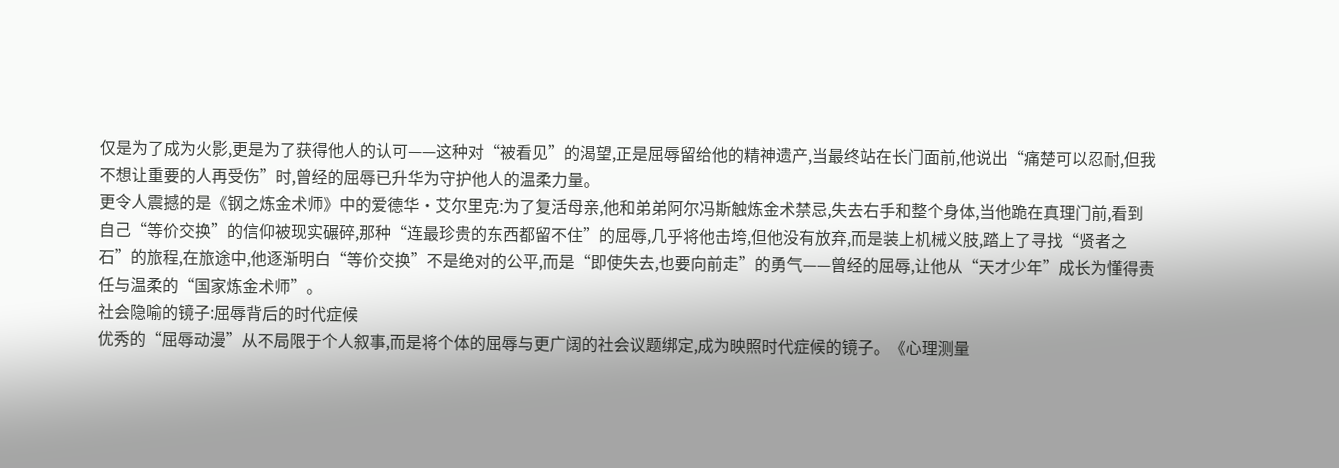仅是为了成为火影,更是为了获得他人的认可——这种对“被看见”的渴望,正是屈辱留给他的精神遗产,当最终站在长门面前,他说出“痛楚可以忍耐,但我不想让重要的人再受伤”时,曾经的屈辱已升华为守护他人的温柔力量。
更令人震撼的是《钢之炼金术师》中的爱德华·艾尔里克:为了复活母亲,他和弟弟阿尔冯斯触炼金术禁忌,失去右手和整个身体,当他跪在真理门前,看到自己“等价交换”的信仰被现实碾碎,那种“连最珍贵的东西都留不住”的屈辱,几乎将他击垮,但他没有放弃,而是装上机械义肢,踏上了寻找“贤者之石”的旅程,在旅途中,他逐渐明白“等价交换”不是绝对的公平,而是“即使失去,也要向前走”的勇气——曾经的屈辱,让他从“天才少年”成长为懂得责任与温柔的“国家炼金术师”。
社会隐喻的镜子:屈辱背后的时代症候
优秀的“屈辱动漫”从不局限于个人叙事,而是将个体的屈辱与更广阔的社会议题绑定,成为映照时代症候的镜子。《心理测量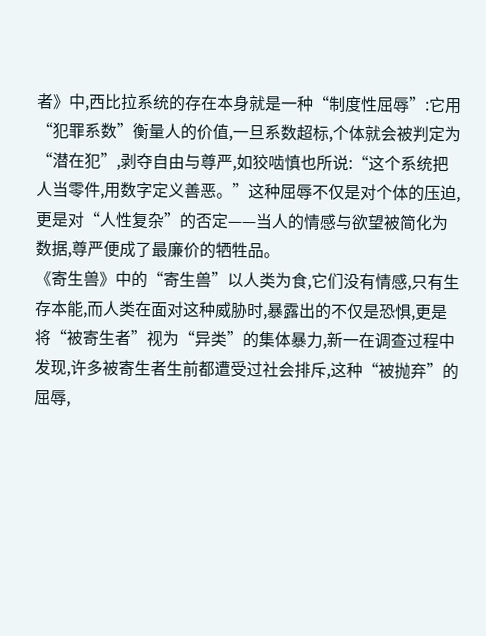者》中,西比拉系统的存在本身就是一种“制度性屈辱”:它用“犯罪系数”衡量人的价值,一旦系数超标,个体就会被判定为“潜在犯”,剥夺自由与尊严,如狡啮慎也所说:“这个系统把人当零件,用数字定义善恶。”这种屈辱不仅是对个体的压迫,更是对“人性复杂”的否定——当人的情感与欲望被简化为数据,尊严便成了最廉价的牺牲品。
《寄生兽》中的“寄生兽”以人类为食,它们没有情感,只有生存本能,而人类在面对这种威胁时,暴露出的不仅是恐惧,更是将“被寄生者”视为“异类”的集体暴力,新一在调查过程中发现,许多被寄生者生前都遭受过社会排斥,这种“被抛弃”的屈辱,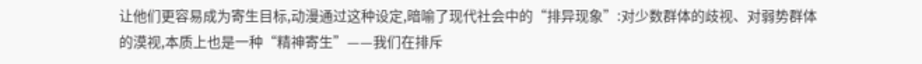让他们更容易成为寄生目标,动漫通过这种设定,暗喻了现代社会中的“排异现象”:对少数群体的歧视、对弱势群体的漠视,本质上也是一种“精神寄生”——我们在排斥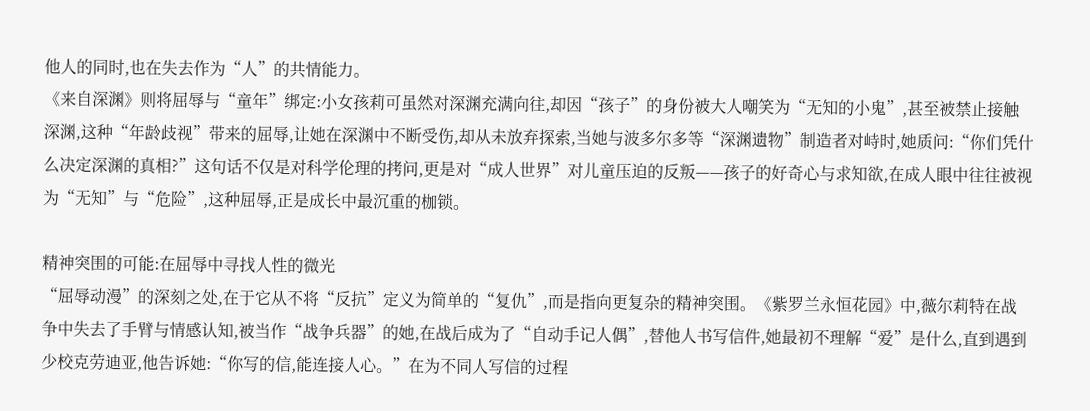他人的同时,也在失去作为“人”的共情能力。
《来自深渊》则将屈辱与“童年”绑定:小女孩莉可虽然对深渊充满向往,却因“孩子”的身份被大人嘲笑为“无知的小鬼”,甚至被禁止接触深渊,这种“年龄歧视”带来的屈辱,让她在深渊中不断受伤,却从未放弃探索,当她与波多尔多等“深渊遗物”制造者对峙时,她质问:“你们凭什么决定深渊的真相?”这句话不仅是对科学伦理的拷问,更是对“成人世界”对儿童压迫的反叛——孩子的好奇心与求知欲,在成人眼中往往被视为“无知”与“危险”,这种屈辱,正是成长中最沉重的枷锁。

精神突围的可能:在屈辱中寻找人性的微光
“屈辱动漫”的深刻之处,在于它从不将“反抗”定义为简单的“复仇”,而是指向更复杂的精神突围。《紫罗兰永恒花园》中,薇尔莉特在战争中失去了手臂与情感认知,被当作“战争兵器”的她,在战后成为了“自动手记人偶”,替他人书写信件,她最初不理解“爱”是什么,直到遇到少校克劳迪亚,他告诉她:“你写的信,能连接人心。”在为不同人写信的过程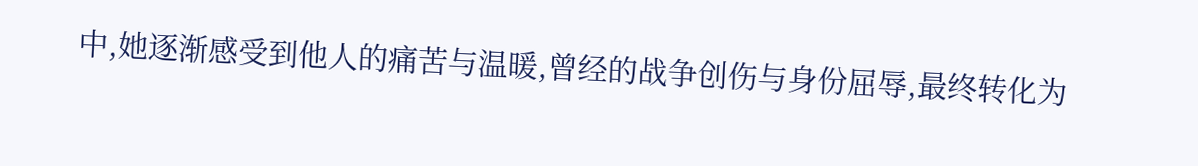中,她逐渐感受到他人的痛苦与温暖,曾经的战争创伤与身份屈辱,最终转化为